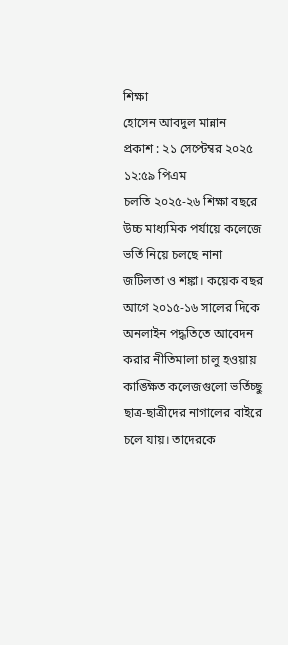শিক্ষা
হোসেন আবদুল মান্নান
প্রকাশ : ২১ সেপ্টেম্বর ২০২৫ ১২:৫৯ পিএম
চলতি ২০২৫-২৬ শিক্ষা বছরে উচ্চ মাধ্যমিক পর্যায়ে কলেজে ভর্তি নিয়ে চলছে নানা জটিলতা ও শঙ্কা। কয়েক বছর আগে ২০১৫-১৬ সালের দিকে অনলাইন পদ্ধতিতে আবেদন করার নীতিমালা চালু হওয়ায় কাঙ্ক্ষিত কলেজগুলো ভর্তিচ্ছু ছাত্র-ছাত্রীদের নাগালের বাইরে চলে যায়। তাদেরকে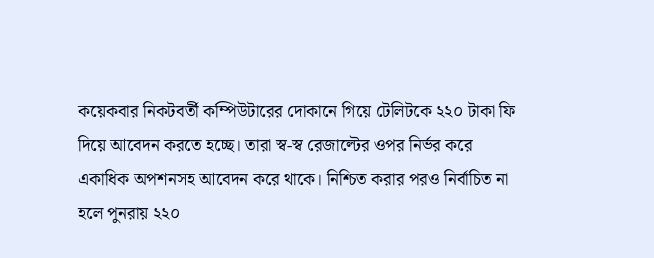কয়েকবার নিকটবর্তী কম্পিউটারের দোকানে গিয়ে টেলিটকে ২২০ টাকা ফি দিয়ে আবেদন করতে হচ্ছে। তারা স্ব-স্ব রেজাল্টের ওপর নির্ভর করে একাধিক অপশনসহ আবেদন করে থাকে। নিশ্চিত করার পরও নির্বাচিত না হলে পুনরায় ২২০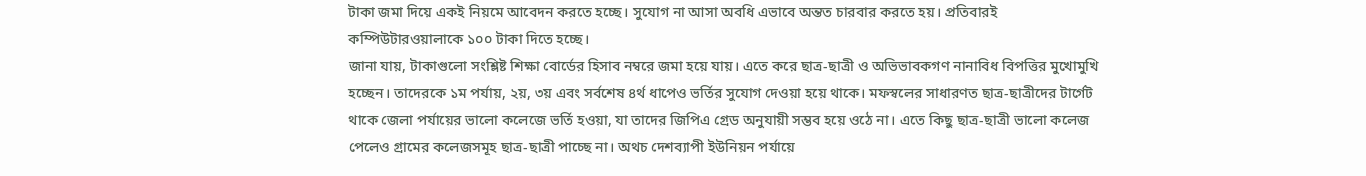টাকা জমা দিয়ে একই নিয়মে আবেদন করতে হচ্ছে। সুযোগ না আসা অবধি এভাবে অন্তত চারবার করতে হয়। প্রতিবারই কম্পিউটারওয়ালাকে ১০০ টাকা দিতে হচ্ছে।
জানা যায়, টাকাগুলো সংশ্লিষ্ট শিক্ষা বোর্ডের হিসাব নম্বরে জমা হয়ে যায়। এতে করে ছাত্র-ছাত্রী ও অভিভাবকগণ নানাবিধ বিপত্তির মুখোমুখি হচ্ছেন। তাদেরকে ১ম পর্যায়, ২য়, ৩য় এবং সর্বশেষ ৪র্থ ধাপেও ভর্তির সুযোগ দেওয়া হয়ে থাকে। মফস্বলের সাধারণত ছাত্র-ছাত্রীদের টার্গেট থাকে জেলা পর্যায়ের ভালো কলেজে ভর্তি হওয়া, যা তাদের জিপিএ গ্রেড অনুযায়ী সম্ভব হয়ে ওঠে না। এতে কিছু ছাত্র-ছাত্রী ভালো কলেজ পেলেও গ্রামের কলেজসমূহ ছাত্র-ছাত্রী পাচ্ছে না। অথচ দেশব্যাপী ইউনিয়ন পর্যায়ে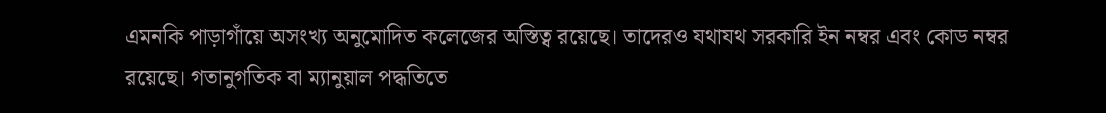এমনকি পাড়াগাঁয়ে অসংখ্য অনুমোদিত কলেজের অস্তিত্ব রয়েছে। তাদেরও যথাযথ সরকারি ইন নম্বর এবং কোড নম্বর রয়েছে। গতানুগতিক বা ম্যানুয়াল পদ্ধতিতে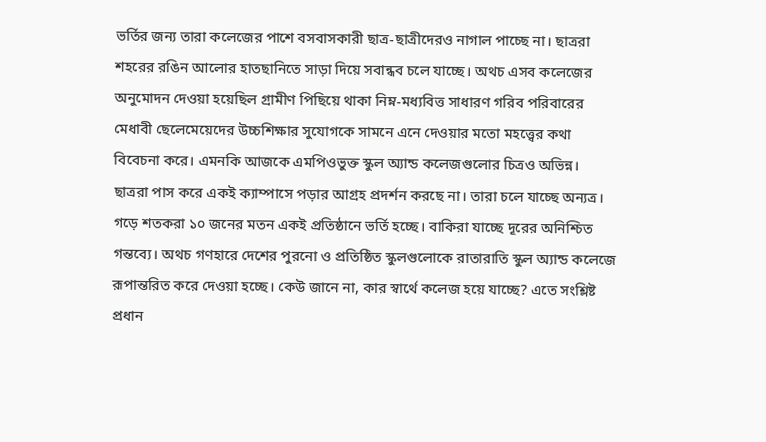ভর্তির জন্য তারা কলেজের পাশে বসবাসকারী ছাত্র-ছাত্রীদেরও নাগাল পাচ্ছে না। ছাত্ররা শহরের রঙিন আলোর হাতছানিতে সাড়া দিয়ে সবান্ধব চলে যাচ্ছে। অথচ এসব কলেজের অনুমোদন দেওয়া হয়েছিল গ্রামীণ পিছিয়ে থাকা নিম্ন-মধ্যবিত্ত সাধারণ গরিব পরিবারের মেধাবী ছেলেমেয়েদের উচ্চশিক্ষার সুযোগকে সামনে এনে দেওয়ার মতো মহত্ত্বের কথা বিবেচনা করে। এমনকি আজকে এমপিওভুক্ত স্কুল অ্যান্ড কলেজগুলোর চিত্রও অভিন্ন।
ছাত্ররা পাস করে একই ক্যাম্পাসে পড়ার আগ্রহ প্রদর্শন করছে না। তারা চলে যাচ্ছে অন্যত্র। গড়ে শতকরা ১০ জনের মতন একই প্রতিষ্ঠানে ভর্তি হচ্ছে। বাকিরা যাচ্ছে দূরের অনিশ্চিত গন্তব্যে। অথচ গণহারে দেশের পুরনো ও প্রতিষ্ঠিত স্কুলগুলোকে রাতারাতি স্কুল অ্যান্ড কলেজে রূপান্তরিত করে দেওয়া হচ্ছে। কেউ জানে না, কার স্বার্থে কলেজ হয়ে যাচ্ছে? এতে সংশ্লিষ্ট প্রধান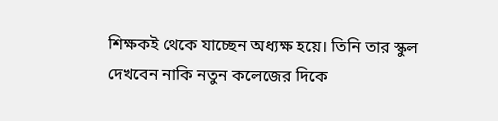শিক্ষকই থেকে যাচ্ছেন অধ্যক্ষ হয়ে। তিনি তার স্কুল দেখবেন নাকি নতুন কলেজের দিকে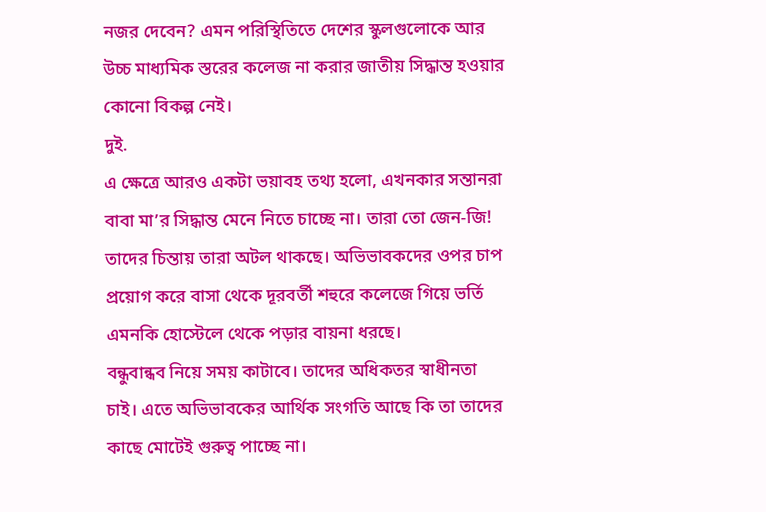নজর দেবেন? এমন পরিস্থিতিতে দেশের স্কুলগুলোকে আর উচ্চ মাধ্যমিক স্তরের কলেজ না করার জাতীয় সিদ্ধান্ত হওয়ার কোনো বিকল্প নেই।
দুই.
এ ক্ষেত্রে আরও একটা ভয়াবহ তথ্য হলো, এখনকার সন্তানরা বাবা মা’র সিদ্ধান্ত মেনে নিতে চাচ্ছে না। তারা তো জেন-জি! তাদের চিন্তায় তারা অটল থাকছে। অভিভাবকদের ওপর চাপ প্রয়োগ করে বাসা থেকে দূরবর্তী শহুরে কলেজে গিয়ে ভর্তি এমনকি হোস্টেলে থেকে পড়ার বায়না ধরছে।
বন্ধুবান্ধব নিয়ে সময় কাটাবে। তাদের অধিকতর স্বাধীনতা চাই। এতে অভিভাবকের আর্থিক সংগতি আছে কি তা তাদের কাছে মোটেই গুরুত্ব পাচ্ছে না।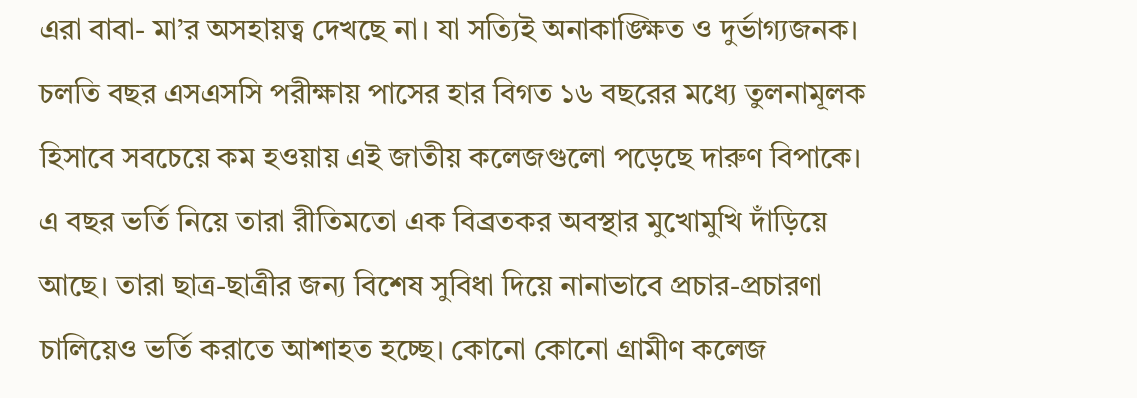এরা বাবা- মা’র অসহায়ত্ব দেখছে না। যা সত্যিই অনাকাঙ্ক্ষিত ও দুর্ভাগ্যজনক। চলতি বছর এসএসসি পরীক্ষায় পাসের হার বিগত ১৬ বছরের মধ্যে তুলনামূলক হিসাবে সবচেয়ে কম হওয়ায় এই জাতীয় কলেজগুলো পড়েছে দারুণ বিপাকে।
এ বছর ভর্তি নিয়ে তারা রীতিমতো এক বিব্রতকর অবস্থার মুখোমুখি দাঁড়িয়ে আছে। তারা ছাত্র-ছাত্রীর জন্য বিশেষ সুবিধা দিয়ে নানাভাবে প্রচার-প্রচারণা চালিয়েও ভর্তি করাতে আশাহত হচ্ছে। কোনো কোনো গ্রামীণ কলেজ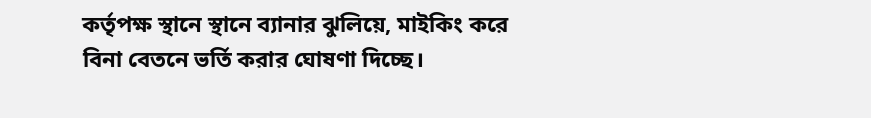কর্তৃপক্ষ স্থানে স্থানে ব্যানার ঝুলিয়ে, মাইকিং করে বিনা বেতনে ভর্তি করার ঘোষণা দিচ্ছে।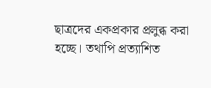ছাত্রদের একপ্রকার প্রলুব্ধ করা হচ্ছে। তথাপি প্রত্যাশিত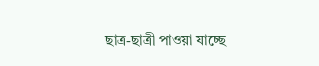ছাত্র-ছাত্রী পাওয়া যাচ্ছে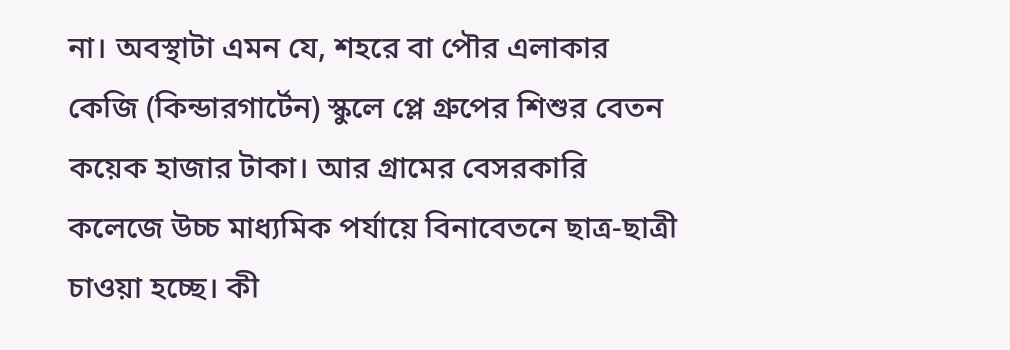না। অবস্থাটা এমন যে, শহরে বা পৌর এলাকার কেজি (কিন্ডারগার্টেন) স্কুলে প্লে গ্রুপের শিশুর বেতন কয়েক হাজার টাকা। আর গ্রামের বেসরকারি কলেজে উচ্চ মাধ্যমিক পর্যায়ে বিনাবেতনে ছাত্র-ছাত্রী চাওয়া হচ্ছে। কী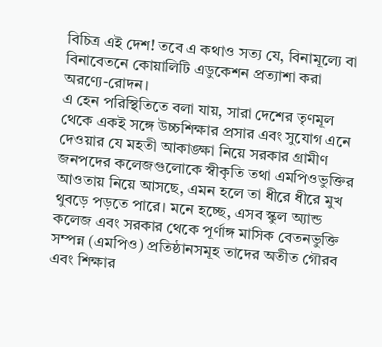বিচিত্র এই দেশ! তবে এ কথাও সত্য যে, বিনামূল্যে বা বিনাবেতনে কোয়ালিটি এডুকেশন প্রত্যাশা করা অরণ্যে-রোদন।
এ হেন পরিস্থিতিতে বলা যায়, সারা দেশের তৃণমূল থেকে একই সঙ্গে উচ্চশিক্ষার প্রসার এবং সুযোগ এনে দেওয়ার যে মহতী আকাঙ্ক্ষা নিয়ে সরকার গ্রামীণ জনপদের কলেজগুলোকে স্বীকৃতি তথা এমপিওভুক্তির আওতায় নিয়ে আসছে, এমন হলে তা ধীরে ধীরে মুখ থুবড়ে পড়তে পারে। মনে হচ্ছে, এসব স্কুল অ্যান্ড কলেজ এবং সরকার থেকে পূর্ণাঙ্গ মাসিক বেতনভুক্তি সম্পন্ন (এমপিও) প্রতিষ্ঠানসমূহ তাদের অতীত গৌরব এবং শিক্ষার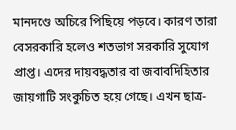মানদণ্ডে অচিরে পিছিয়ে পড়বে। কারণ তারা বেসরকারি হলেও শতভাগ সরকারি সুযোগ প্রাপ্ত। এদের দায়বদ্ধতার বা জবাবদিহিতার জায়গাটি সংকুচিত হয়ে গেছে। এখন ছাত্র-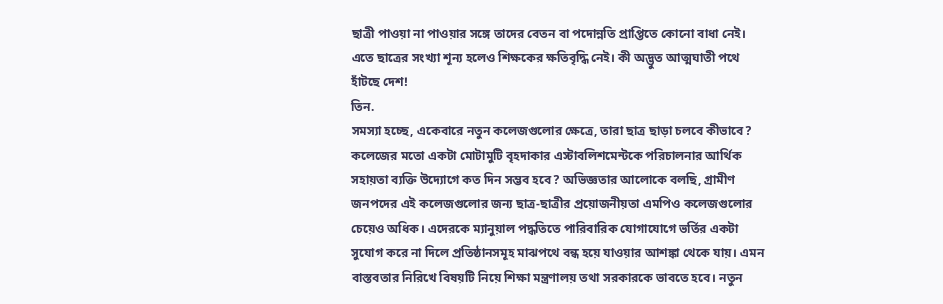ছাত্রী পাওয়া না পাওয়ার সঙ্গে তাদের বেতন বা পদোন্নতি প্রাপ্তিতে কোনো বাধা নেই। এতে ছাত্রের সংখ্যা শূন্য হলেও শিক্ষকের ক্ষতিবৃদ্ধি নেই। কী অদ্ভুত আত্মঘাতী পথে হাঁটছে দেশ!
তিন.
সমস্যা হচ্ছে, একেবারে নতুন কলেজগুলোর ক্ষেত্রে, তারা ছাত্র ছাড়া চলবে কীভাবে? কলেজের মতো একটা মোটামুটি বৃহদাকার এস্টাবলিশমেন্টকে পরিচালনার আর্থিক সহায়তা ব্যক্তি উদ্যোগে কত দিন সম্ভব হবে? অভিজ্ঞতার আলোকে বলছি, গ্রামীণ জনপদের এই কলেজগুলোর জন্য ছাত্র-ছাত্রীর প্রয়োজনীয়তা এমপিও কলেজগুলোর চেয়েও অধিক। এদেরকে ম্যানুয়াল পদ্ধতিতে পারিবারিক যোগাযোগে ভর্তির একটা সুযোগ করে না দিলে প্রতিষ্ঠানসমূহ মাঝপথে বন্ধ হয়ে যাওয়ার আশঙ্কা থেকে যায়। এমন বাস্তবতার নিরিখে বিষয়টি নিয়ে শিক্ষা মন্ত্রণালয় তথা সরকারকে ভাবতে হবে। নতুন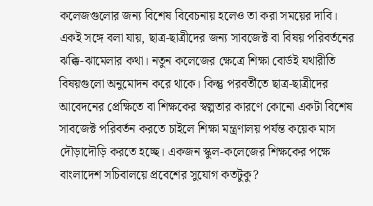কলেজগুলোর জন্য বিশেষ বিবেচনায় হলেও তা করা সময়ের দাবি।
একই সঙ্গে বলা যায়, ছাত্র-ছাত্রীদের জন্য সাবজেক্ট বা বিষয় পরিবর্তনের ঝক্কি-ঝামেলার কথা। নতুন কলেজের ক্ষেত্রে শিক্ষা বোর্ডই যথারীতি বিষয়গুলো অনুমোদন করে থাকে। কিন্তু পরবর্তীতে ছাত্র-ছাত্রীদের আবেদনের প্রেক্ষিতে বা শিক্ষকের স্বল্পতার কারণে কোনো একটা বিশেষ সাবজেক্ট পরিবর্তন করতে চাইলে শিক্ষা মন্ত্রণালয় পর্যন্ত কয়েক মাস দৌড়াদৌড়ি করতে হচ্ছে। একজন স্কুল-কলেজের শিক্ষকের পক্ষে বাংলাদেশ সচিবালয়ে প্রবেশের সুযোগ কতটুকু?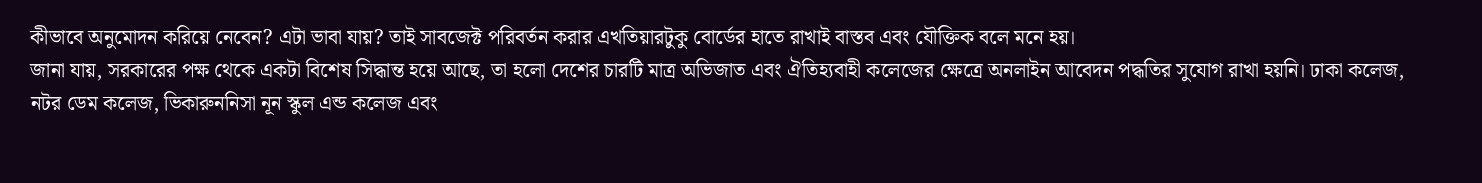কীভাবে অনুমোদন করিয়ে নেবেন? এটা ভাবা যায়? তাই সাবজেক্ট পরিবর্তন করার এখতিয়ারটুকু বোর্ডের হাতে রাখাই বাস্তব এবং যৌক্তিক বলে মনে হয়।
জানা যায়, সরকারের পক্ষ থেকে একটা বিশেষ সিদ্ধান্ত হয়ে আছে, তা হলো দেশের চারটি মাত্র অভিজাত এবং ঐতিহ্যবাহী কলেজের ক্ষেত্রে অনলাইন আবেদন পদ্ধতির সুযোগ রাখা হয়নি। ঢাকা কলেজ, নটর ডেম কলেজ, ভিকারুননিসা নূন স্কুল এন্ড কলেজ এবং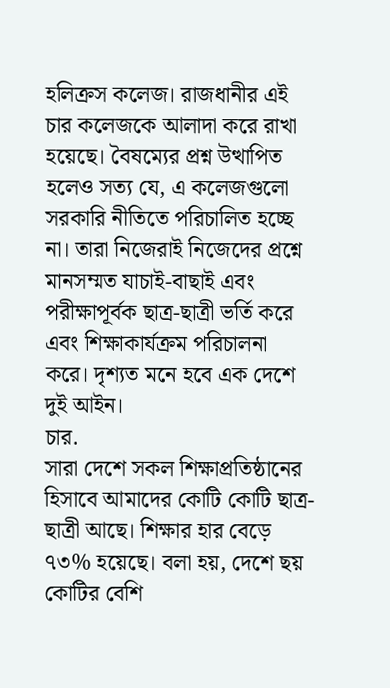হলিক্রস কলেজ। রাজধানীর এই চার কলেজকে আলাদা করে রাখা হয়েছে। বৈষম্যের প্রশ্ন উত্থাপিত হলেও সত্য যে, এ কলেজগুলো সরকারি নীতিতে পরিচালিত হচ্ছে না। তারা নিজেরাই নিজেদের প্রশ্নে মানসম্মত যাচাই-বাছাই এবং পরীক্ষাপূর্বক ছাত্র-ছাত্রী ভর্তি করে এবং শিক্ষাকার্যক্রম পরিচালনা করে। দৃশ্যত মনে হবে এক দেশে দুই আইন।
চার.
সারা দেশে সকল শিক্ষাপ্রতিষ্ঠানের হিসাবে আমাদের কোটি কোটি ছাত্র-ছাত্রী আছে। শিক্ষার হার বেড়ে ৭৩% হয়েছে। বলা হয়, দেশে ছয় কোটির বেশি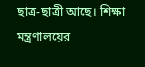ছাত্র-ছাত্রী আছে। শিক্ষা মন্ত্রণালয়ের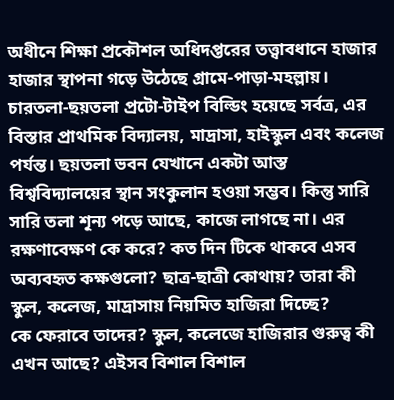অধীনে শিক্ষা প্রকৌশল অধিদপ্তরের তত্ত্বাবধানে হাজার হাজার স্থাপনা গড়ে উঠেছে গ্রামে-পাড়া-মহল্লায়। চারতলা-ছয়তলা প্রটো-টাইপ বিল্ডিং হয়েছে সর্বত্র, এর বিস্তার প্রাথমিক বিদ্যালয়, মাদ্রাসা, হাইস্কুল এবং কলেজ পর্যন্ত। ছয়তলা ভবন যেখানে একটা আস্ত বিশ্ববিদ্যালয়ের স্থান সংকুলান হওয়া সম্ভব। কিন্তু সারি সারি তলা শূন্য পড়ে আছে, কাজে লাগছে না। এর রক্ষণাবেক্ষণ কে করে? কত দিন টিকে থাকবে এসব অব্যবহৃত কক্ষগুলো? ছাত্র-ছাত্রী কোথায়? তারা কী স্কুল, কলেজ, মাদ্রাসায় নিয়মিত হাজিরা দিচ্ছে?
কে ফেরাবে তাদের? স্কুল, কলেজে হাজিরার গুরুত্ব কী এখন আছে? এইসব বিশাল বিশাল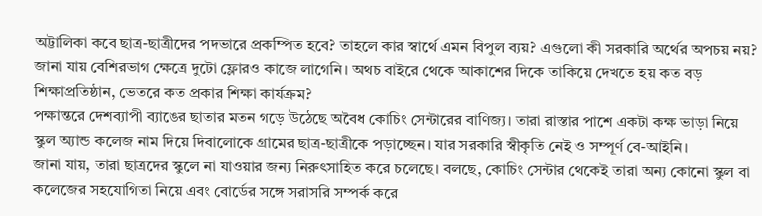অট্টালিকা কবে ছাত্র-ছাত্রীদের পদভারে প্রকম্পিত হবে? তাহলে কার স্বার্থে এমন বিপুল ব্যয়? এগুলো কী সরকারি অর্থের অপচয় নয়? জানা যায় বেশিরভাগ ক্ষেত্রে দুটো ফ্লোরও কাজে লাগেনি। অথচ বাইরে থেকে আকাশের দিকে তাকিয়ে দেখতে হয় কত বড় শিক্ষাপ্রতিষ্ঠান, ভেতরে কত প্রকার শিক্ষা কার্যক্রম?
পক্ষান্তরে দেশব্যাপী ব্যাঙের ছাতার মতন গড়ে উঠেছে অবৈধ কোচিং সেন্টারের বাণিজ্য। তারা রাস্তার পাশে একটা কক্ষ ভাড়া নিয়ে স্কুল অ্যান্ড কলেজ নাম দিয়ে দিবালোকে গ্রামের ছাত্র-ছাত্রীকে পড়াচ্ছেন। যার সরকারি স্বীকৃতি নেই ও সম্পূর্ণ বে-আইনি।
জানা যায়, তারা ছাত্রদের স্কুলে না যাওয়ার জন্য নিরুৎসাহিত করে চলেছে। বলছে, কোচিং সেন্টার থেকেই তারা অন্য কোনো স্কুল বা কলেজের সহযোগিতা নিয়ে এবং বোর্ডের সঙ্গে সরাসরি সম্পর্ক করে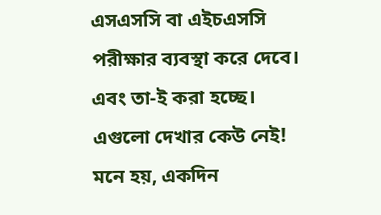এসএসসি বা এইচএসসি পরীক্ষার ব্যবস্থা করে দেবে। এবং তা-ই করা হচ্ছে। এগুলো দেখার কেউ নেই! মনে হয়, একদিন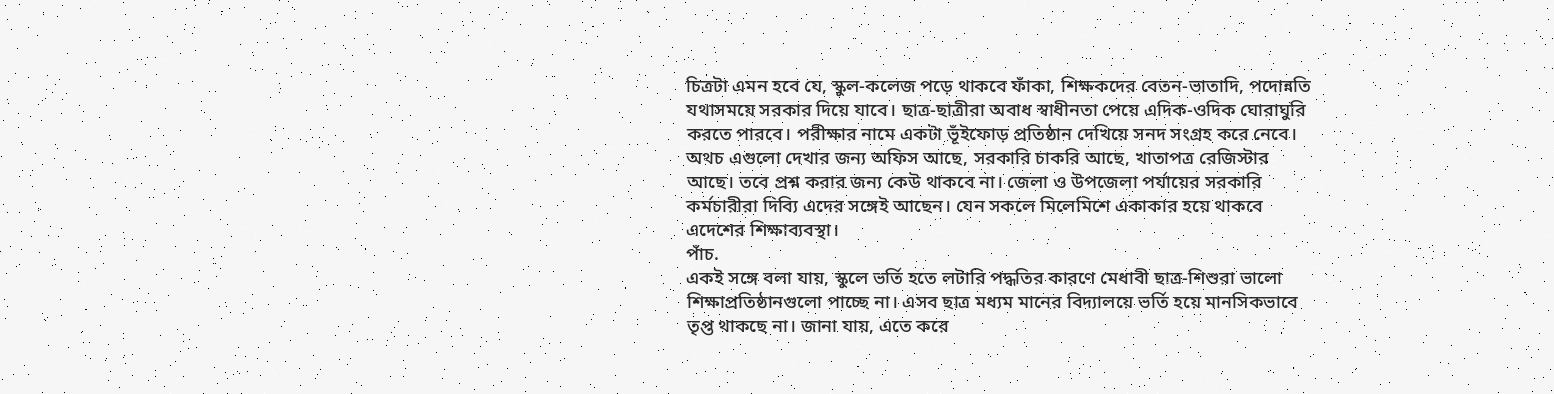চিত্রটা এমন হবে যে, স্কুল-কলেজ পড়ে থাকবে ফাঁকা, শিক্ষকদের বেতন-ভাতাদি, পদোন্নতি যথাসময়ে সরকার দিয়ে যাবে। ছাত্র-ছাত্রীরা অবাধ স্বাধীনতা পেয়ে এদিক-ওদিক ঘোরাঘুরি করতে পারবে। পরীক্ষার নামে একটা ভূঁইফোড় প্রতিষ্ঠান দেখিয়ে সনদ সংগ্রহ করে নেবে। অথচ এগুলো দেখার জন্য অফিস আছে, সরকারি চাকরি আছে, খাতাপত্র রেজিস্টার আছে। তবে প্রশ্ন করার জন্য কেউ থাকবে না। জেলা ও উপজেলা পর্যায়ের সরকারি কর্মচারীরা দিব্যি এদের সঙ্গেই আছেন। যেন সকলে মিলেমিশে একাকার হয়ে থাকবে এদেশের শিক্ষাব্যবস্থা।
পাঁচ.
একই সঙ্গে বলা যায়, স্কুলে ভর্তি হতে লটারি পদ্ধতির কারণে মেধাবী ছাত্র-শিশুরা ভালো শিক্ষাপ্রতিষ্ঠানগুলো পাচ্ছে না। এসব ছাত্র মধ্যম মানের বিদ্যালয়ে ভর্তি হয়ে মানসিকভাবে তৃপ্ত থাকছে না। জানা যায়, এতে করে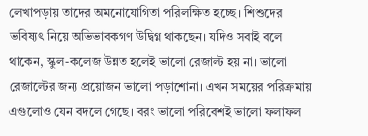লেখাপড়ায় তাদের অমনোযোগিতা পরিলক্ষিত হচ্ছে। শিশুদের ভবিষ্যৎ নিয়ে অভিভাবকগণ উদ্বিগ্ন থাকছেন। যদিও সবাই বলে থাকেন, স্কুল-কলেজ উন্নত হলেই ভালো রেজাল্ট হয় না। ভালো রেজাল্টের জন্য প্রয়োজন ভালো পড়াশোনা। এখন সময়ের পরিক্রমায় এগুলোও যেন বদলে গেছে। বরং ভালো পরিবেশই ভালো ফলাফল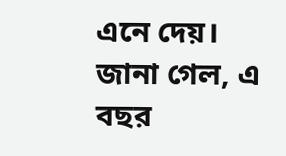এনে দেয়।
জানা গেল, এ বছর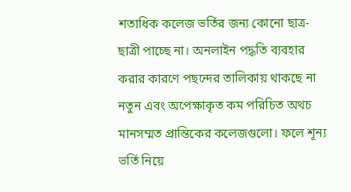শতাধিক কলেজ ভর্তির জন্য কোনো ছাত্র-ছাত্রী পাচ্ছে না। অনলাইন পদ্ধতি ব্যবহার করার কারণে পছন্দের তালিকায় থাকছে না নতুন এবং অপেক্ষাকৃত কম পরিচিত অথচ মানসম্মত প্রান্তিকের কলেজগুলো। ফলে শূন্য ভর্তি নিয়ে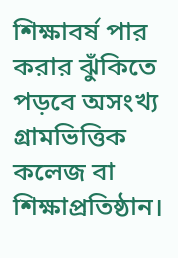শিক্ষাবর্ষ পার করার ঝুঁকিতে পড়বে অসংখ্য গ্রামভিত্তিক কলেজ বা শিক্ষাপ্রতিষ্ঠান।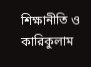শিক্ষানীতি ও কারিকুলাম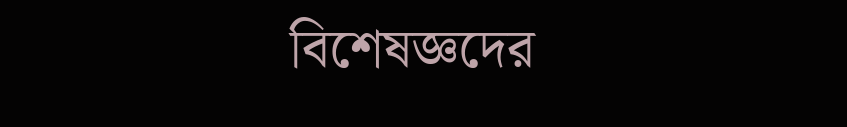বিশেষজ্ঞদের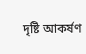দৃষ্টি আকর্ষণ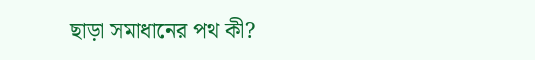ছাড়া সমাধানের পথ কী?